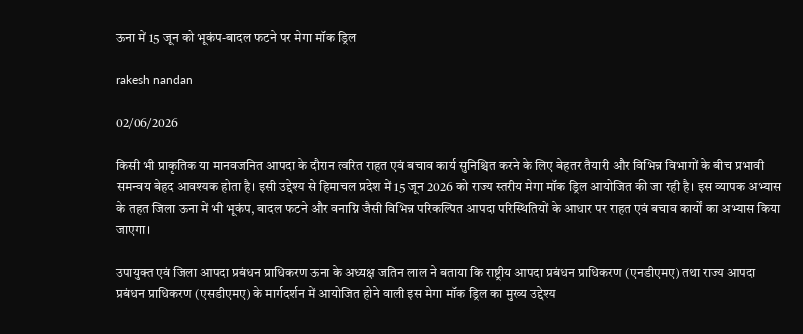ऊना में 15 जून को भूकंप-बादल फटने पर मेगा मॉक ड्रिल

rakesh nandan

02/06/2026

किसी भी प्राकृतिक या मानवजनित आपदा के दौरान त्वरित राहत एवं बचाव कार्य सुनिश्चित करने के लिए बेहतर तैयारी और विभिन्न विभागों के बीच प्रभावी समन्वय बेहद आवश्यक होता है। इसी उद्देश्य से हिमाचल प्रदेश में 15 जून 2026 को राज्य स्तरीय मेगा मॉक ड्रिल आयोजित की जा रही है। इस व्यापक अभ्यास के तहत जिला ऊना में भी भूकंप, बादल फटने और वनाग्नि जैसी विभिन्न परिकल्पित आपदा परिस्थितियों के आधार पर राहत एवं बचाव कार्यों का अभ्यास किया जाएगा।

उपायुक्त एवं जिला आपदा प्रबंधन प्राधिकरण ऊना के अध्यक्ष जतिन लाल ने बताया कि राष्ट्रीय आपदा प्रबंधन प्राधिकरण (एनडीएमए) तथा राज्य आपदा प्रबंधन प्राधिकरण (एसडीएमए) के मार्गदर्शन में आयोजित होने वाली इस मेगा मॉक ड्रिल का मुख्य उद्देश्य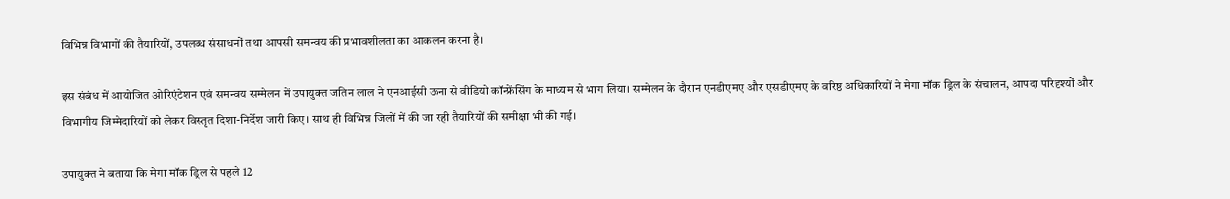विभिन्न विभागों की तैयारियों, उपलब्ध संसाधनों तथा आपसी समन्वय की प्रभावशीलता का आकलन करना है।

इस संबंध में आयोजित ओरिएंटेशन एवं समन्वय सम्मेलन में उपायुक्त जतिन लाल ने एनआईसी ऊना से वीडियो कॉन्फ्रेंसिंग के माध्यम से भाग लिया। सम्मेलन के दौरान एनडीएमए और एसडीएमए के वरिष्ठ अधिकारियों ने मेगा मॉक ड्रिल के संचालन, आपदा परिदृश्यों और विभागीय जिम्मेदारियों को लेकर विस्तृत दिशा-निर्देश जारी किए। साथ ही विभिन्न जिलों में की जा रही तैयारियों की समीक्षा भी की गई।

उपायुक्त ने बताया कि मेगा मॉक ड्रिल से पहले 12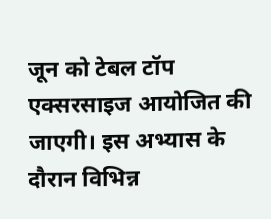जून को टेबल टॉप एक्सरसाइज आयोजित की जाएगी। इस अभ्यास के दौरान विभिन्न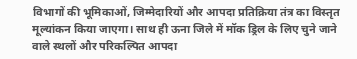विभागों की भूमिकाओं, जिम्मेदारियों और आपदा प्रतिक्रिया तंत्र का विस्तृत मूल्यांकन किया जाएगा। साथ ही ऊना जिले में मॉक ड्रिल के लिए चुने जाने वाले स्थलों और परिकल्पित आपदा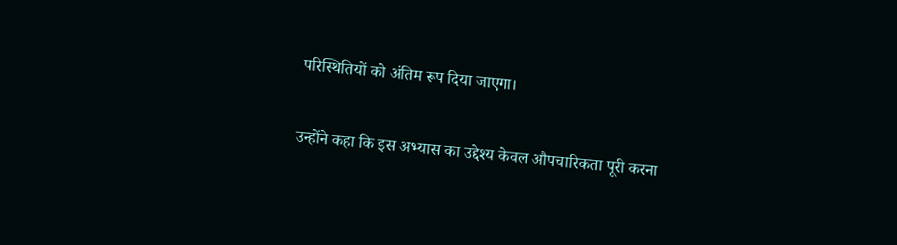परिस्थितियों को अंतिम रूप दिया जाएगा।

उन्होंने कहा कि इस अभ्यास का उद्देश्य केवल औपचारिकता पूरी करना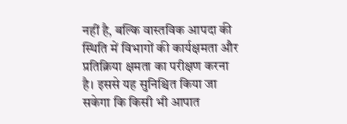नहीं है, बल्कि वास्तविक आपदा की स्थिति में विभागों की कार्यक्षमता और प्रतिक्रिया क्षमता का परीक्षण करना है। इससे यह सुनिश्चित किया जा सकेगा कि किसी भी आपात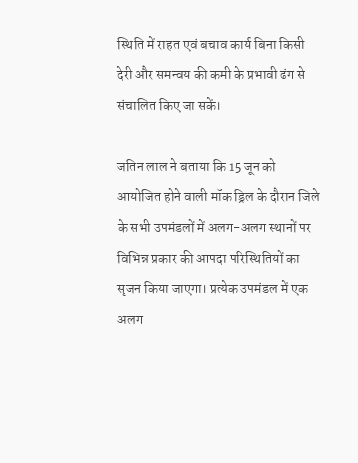स्थिति में राहत एवं बचाव कार्य बिना किसी देरी और समन्वय की कमी के प्रभावी ढंग से संचालित किए जा सकें।

जतिन लाल ने बताया कि 15 जून को आयोजित होने वाली मॉक ड्रिल के दौरान जिले के सभी उपमंडलों में अलग-अलग स्थानों पर विभिन्न प्रकार की आपदा परिस्थितियों का सृजन किया जाएगा। प्रत्येक उपमंडल में एक अलग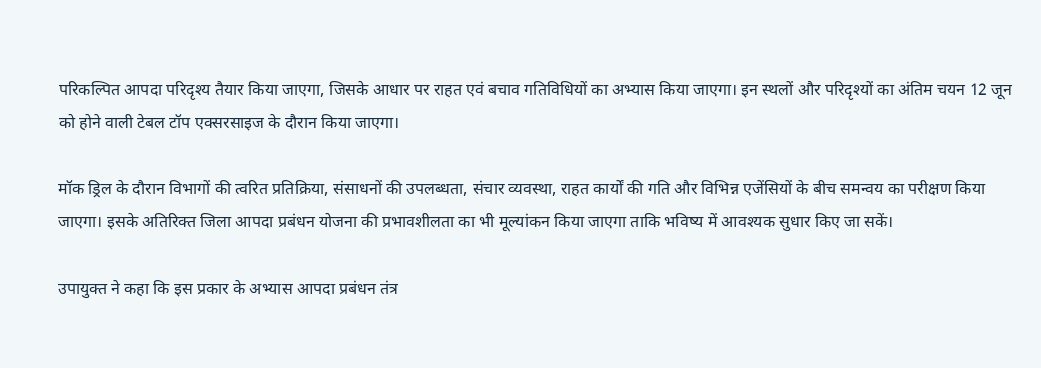परिकल्पित आपदा परिदृश्य तैयार किया जाएगा, जिसके आधार पर राहत एवं बचाव गतिविधियों का अभ्यास किया जाएगा। इन स्थलों और परिदृश्यों का अंतिम चयन 12 जून को होने वाली टेबल टॉप एक्सरसाइज के दौरान किया जाएगा।

मॉक ड्रिल के दौरान विभागों की त्वरित प्रतिक्रिया, संसाधनों की उपलब्धता, संचार व्यवस्था, राहत कार्यों की गति और विभिन्न एजेंसियों के बीच समन्वय का परीक्षण किया जाएगा। इसके अतिरिक्त जिला आपदा प्रबंधन योजना की प्रभावशीलता का भी मूल्यांकन किया जाएगा ताकि भविष्य में आवश्यक सुधार किए जा सकें।

उपायुक्त ने कहा कि इस प्रकार के अभ्यास आपदा प्रबंधन तंत्र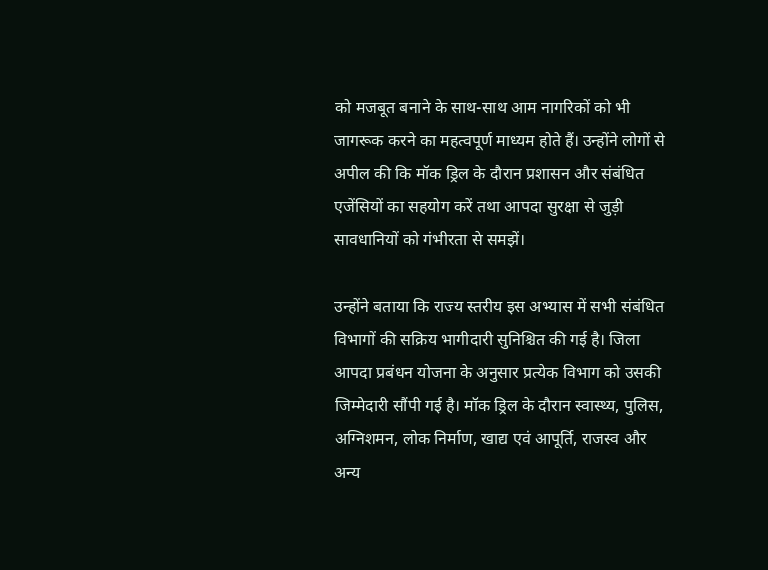को मजबूत बनाने के साथ-साथ आम नागरिकों को भी जागरूक करने का महत्वपूर्ण माध्यम होते हैं। उन्होंने लोगों से अपील की कि मॉक ड्रिल के दौरान प्रशासन और संबंधित एजेंसियों का सहयोग करें तथा आपदा सुरक्षा से जुड़ी सावधानियों को गंभीरता से समझें।

उन्होंने बताया कि राज्य स्तरीय इस अभ्यास में सभी संबंधित विभागों की सक्रिय भागीदारी सुनिश्चित की गई है। जिला आपदा प्रबंधन योजना के अनुसार प्रत्येक विभाग को उसकी जिम्मेदारी सौंपी गई है। मॉक ड्रिल के दौरान स्वास्थ्य, पुलिस, अग्निशमन, लोक निर्माण, खाद्य एवं आपूर्ति, राजस्व और अन्य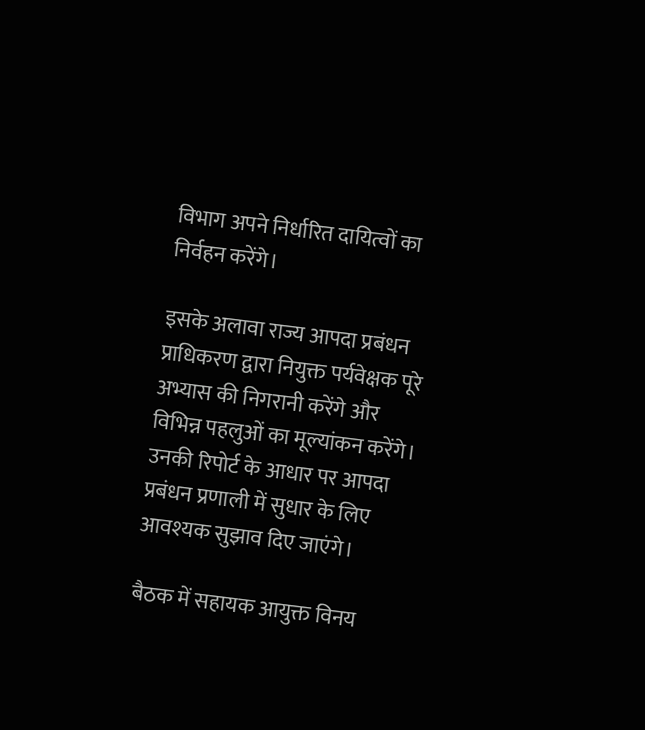विभाग अपने निर्धारित दायित्वों का निर्वहन करेंगे।

इसके अलावा राज्य आपदा प्रबंधन प्राधिकरण द्वारा नियुक्त पर्यवेक्षक पूरे अभ्यास की निगरानी करेंगे और विभिन्न पहलुओं का मूल्यांकन करेंगे। उनकी रिपोर्ट के आधार पर आपदा प्रबंधन प्रणाली में सुधार के लिए आवश्यक सुझाव दिए जाएंगे।

बैठक में सहायक आयुक्त विनय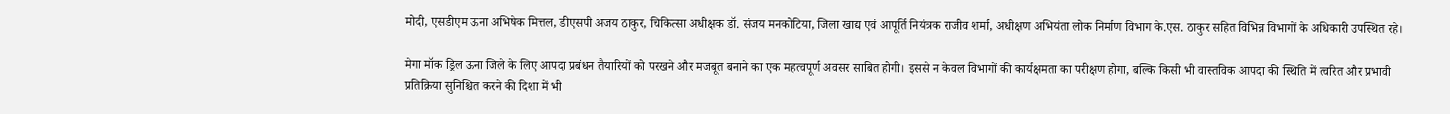मोदी, एसडीएम ऊना अभिषेक मित्तल, डीएसपी अजय ठाकुर, चिकित्सा अधीक्षक डॉ. संजय मनकोटिया, जिला खाद्य एवं आपूर्ति नियंत्रक राजीव शर्मा, अधीक्षण अभियंता लोक निर्माण विभाग के.एस. ठाकुर सहित विभिन्न विभागों के अधिकारी उपस्थित रहे।

मेगा मॉक ड्रिल ऊना जिले के लिए आपदा प्रबंधन तैयारियों को परखने और मजबूत बनाने का एक महत्वपूर्ण अवसर साबित होगी। इससे न केवल विभागों की कार्यक्षमता का परीक्षण होगा, बल्कि किसी भी वास्तविक आपदा की स्थिति में त्वरित और प्रभावी प्रतिक्रिया सुनिश्चित करने की दिशा में भी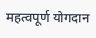महत्वपूर्ण योगदान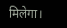मिलेगा।